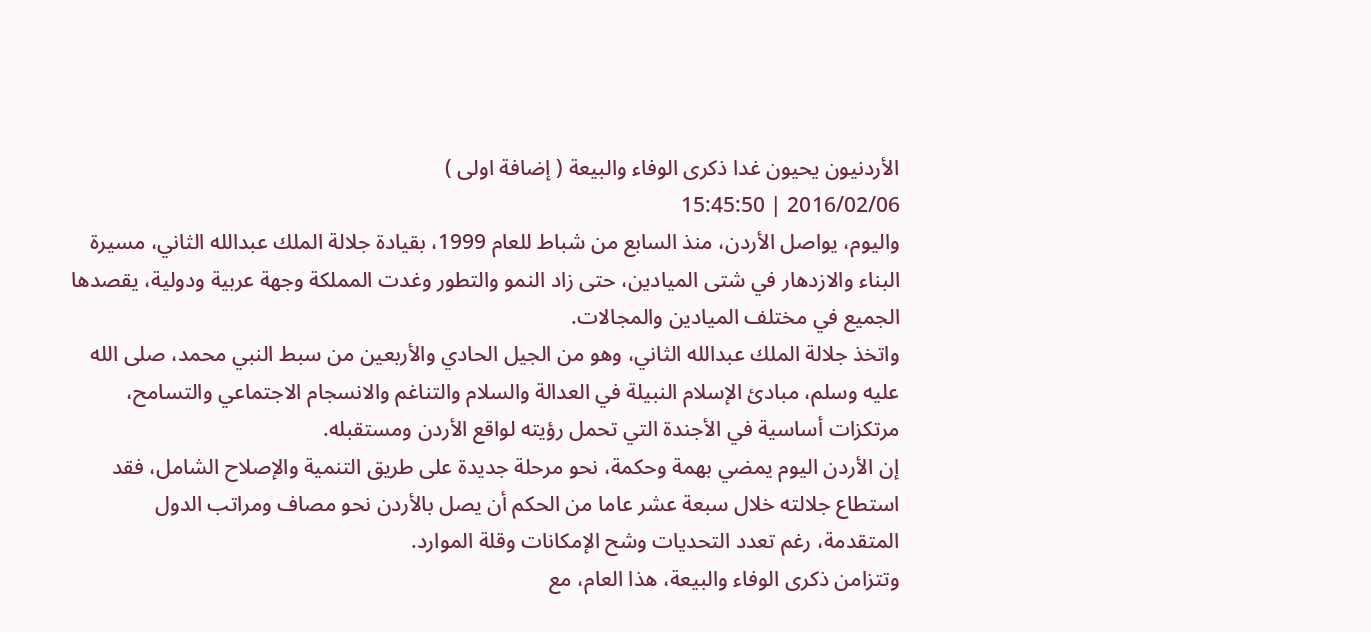الأردنيون يحيون غدا ذكرى الوفاء والبيعة ( إضافة اولى )
2016/02/06 | 15:45:50
واليوم، يواصل الأردن، منذ السابع من شباط للعام 1999، بقيادة جلالة الملك عبدالله الثاني، مسيرة البناء والازدهار في شتى الميادين، حتى زاد النمو والتطور وغدت المملكة وجهة عربية ودولية، يقصدها الجميع في مختلف الميادين والمجالات.
واتخذ جلالة الملك عبدالله الثاني، وهو من الجيل الحادي والأربعين من سبط النبي محمد، صلى الله عليه وسلم، مبادئ الإسلام النبيلة في العدالة والسلام والتناغم والانسجام الاجتماعي والتسامح، مرتكزات أساسية في الأجندة التي تحمل رؤيته لواقع الأردن ومستقبله.
إن الأردن اليوم يمضي بهمة وحكمة، نحو مرحلة جديدة على طريق التنمية والإصلاح الشامل، فقد استطاع جلالته خلال سبعة عشر عاما من الحكم أن يصل بالأردن نحو مصاف ومراتب الدول المتقدمة، رغم تعدد التحديات وشح الإمكانات وقلة الموارد.
وتتزامن ذكرى الوفاء والبيعة، هذا العام، مع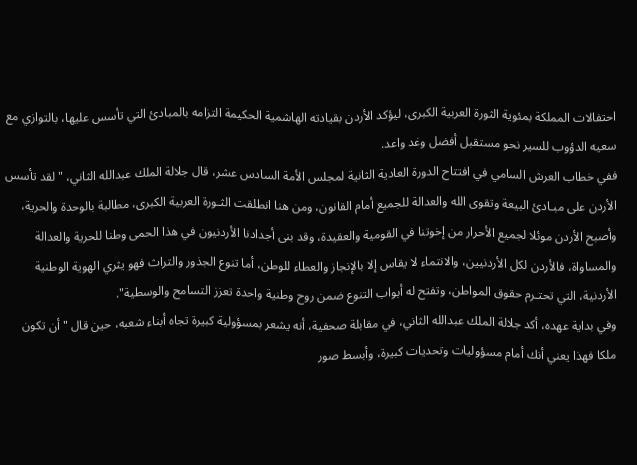احتفالات المملكة بمئوية الثورة العربية الكبرى، ليؤكد الأردن بقيادته الهاشمية الحكيمة التزامه بالمبادئ التي تأسس عليها، بالتوازي مع سعيه الدؤوب للسير نحو مستقبل أفضل وغد واعد.
ففي خطاب العرش السامي في افتتاح الدورة العادية الثانية لمجلس الأمة السادس عشر، قال جلالة الملك عبدالله الثاني، "لقد تأسس الأردن على مبـادئ البيعة وتقوى الله والعدالة للجميع أمام القانون، ومن هنا انطلقت الثـورة العربية الكبرى، مطالبة بالوحدة والحرية، وأصبح الأردن موئلا لجميع الأحرار من إخوتنا في القومية والعقيدة، وقد بنى أجدادنا الأردنيون في هذا الحمى وطنا للحرية والعدالة والمساواة، فالأردن لكل الأردنيين، والانتماء لا يقاس إلا بالإنجاز والعطاء للوطن، أما تنوع الجذور والتراث فهو يثري الهوية الوطنية الأردنية، التي تحتـرم حقوق المواطن، وتفتح له أبواب التنوع ضمن روح وطنية واحدة تعزز التسامح والوسطية".
وفي بداية عهده، أكد جلالة الملك عبدالله الثاني، في مقابلة صحفية، أنه يشعر بمسؤولية كبيرة تجاه أبناء شعبه، حين قال "أن تكون ملكا فهذا يعني أنك أمام مسؤوليات وتحديات كبيرة، وأبسط صور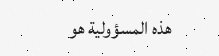هذه المسؤولية هو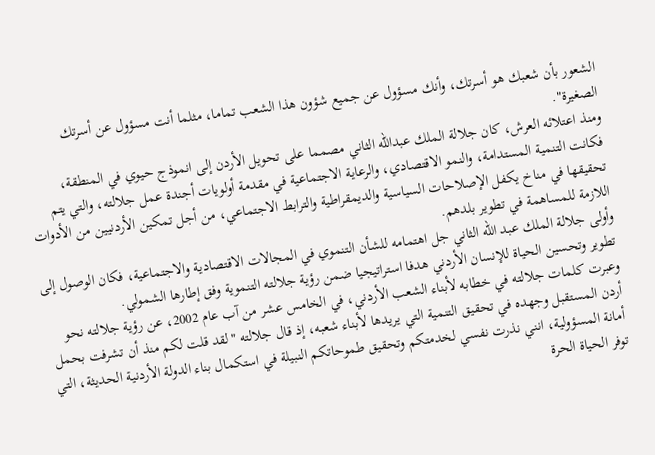الشعور بأن شعبك هو أسرتك، وأنك مسؤول عن جميع شؤون هذا الشعب تماما، مثلما أنت مسؤول عن أسرتك الصغيرة".
ومنذ اعتلائه العرش، كان جلالة الملك عبدالله الثاني مصمما على تحويل الأردن إلى انموذج حيوي في المنطقة، فكانت التنمية المستدامة، والنمو الاقتصادي، والرعاية الاجتماعية في مقدمة أولويات أجندة عمل جلالته، والتي يتم تحقيقها في مناخ يكفل الإصلاحات السياسية والديمقراطية والترابط الاجتماعي، من أجل تمكين الأردنيين من الأدوات اللازمة للمساهمة في تطوير بلدهم.
وأولى جلالة الملك عبد الله الثاني جل اهتمامه للشأن التنموي في المجالات الاقتصادية والاجتماعية، فكان الوصول إلى تطوير وتحسين الحياة للإنسان الأردني هدفا استراتيجيا ضمن رؤية جلالته التنموية وفق إطارها الشمولي.
وعبرت كلمات جلالته في خطابه لأبناء الشعب الأردني، في الخامس عشر من آب عام 2002، عن رؤية جلالته نحو أردن المستقبل وجهده في تحقيق التنمية التي يريدها لأبناء شعبه، إذ قال جلالته "لقد قلت لكم منذ أن تشرفت بحمل أمانة المسؤولية، انني نذرت نفسي لخدمتكم وتحقيق طموحاتكم النبيلة في استكمال بناء الدولة الأردنية الحديثة، التي توفر الحياة الحرة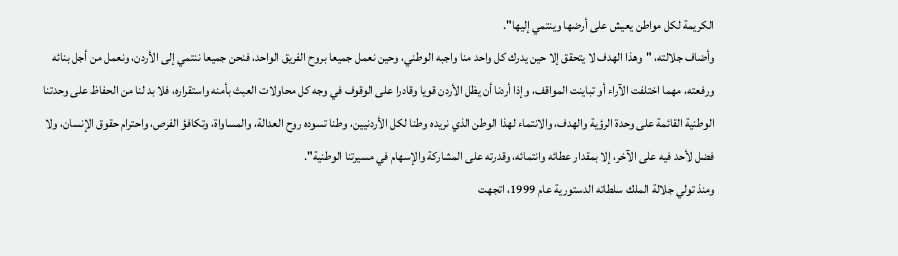الكريمة لكل مواطن يعيش على أرضها وينتمي إليها".
وأضاف جلالته، "وهذا الهدف لا يتحقق إلا حين يدرك كل واحد منا واجبه الوطني، وحين نعمل جميعا بروح الفريق الواحد، فنحن جميعا ننتمي إلى الأردن، ونعمل من أجل بنائه ورفعته، مهما اختلفت الآراء أو تباينت المواقف، وإذا أردنا أن يظل الأردن قويا وقادرا على الوقوف في وجه كل محاولات العبث بأمنه واستقراره، فلا بد لنا من الحفاظ على وحدتنا الوطنية القائمة على وحدة الرؤية والهدف، والانتماء لهذا الوطن الذي نريده وطنا لكل الأردنيين، وطنا تسوده روح العدالة، والمساواة، وتكافؤ الفرص، واحترام حقوق الإنسان، ولا فضل لأحد فيه على الآخر، إلا بمقدار عطائه وانتمائه، وقدرته على المشاركة والإسهام في مسيرتنا الوطنية".
ومنذ تولي جلالة الملك سلطاته الدستورية عام 1999، اتجهت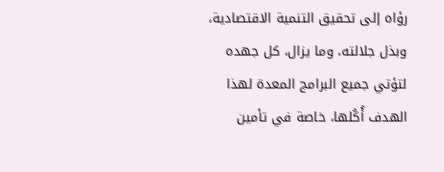رؤاه إلى تحقيق التنمية الاقتصادية، وبذل جلالته، وما يزال، كل جهده لتؤتي جميع البرامج المعدة لهذا الهدف أُكُلها، خاصة في تأمين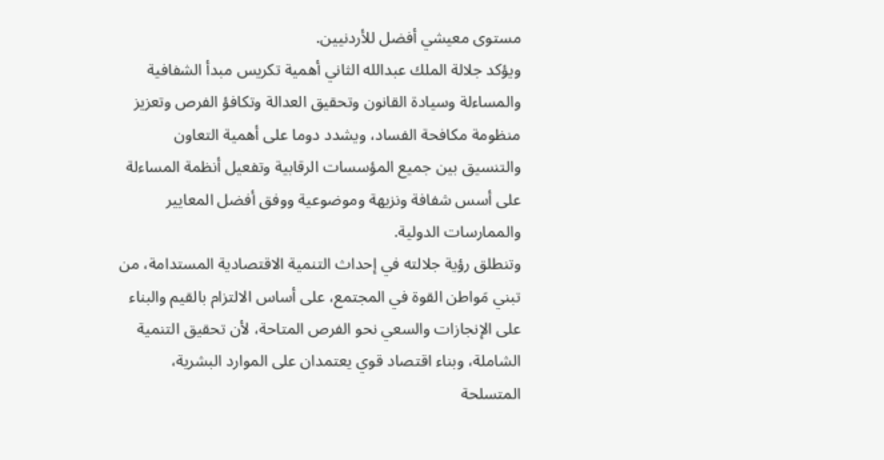مستوى معيشي أفضل للأردنيين.
ويؤكد جلالة الملك عبدالله الثاني أهمية تكريس مبدأ الشفافية والمساءلة وسيادة القانون وتحقيق العدالة وتكافؤ الفرص وتعزيز منظومة مكافحة الفساد، ويشدد دوما على أهمية التعاون والتنسيق بين جميع المؤسسات الرقابية وتفعيل أنظمة المساءلة على أسس شفافة ونزيهة وموضوعية ووفق أفضل المعايير والممارسات الدولية.
وتنطلق رؤية جلالته في إحداث التنمية الاقتصادية المستدامة، من تبني مَواطن القوة في المجتمع، على أساس الالتزام بالقيم والبناء على الإنجازات والسعي نحو الفرص المتاحة، لأن تحقيق التنمية الشاملة، وبناء اقتصاد قوي يعتمدان على الموارد البشرية، المتسلحة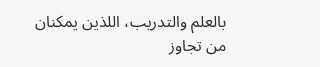بالعلم والتدريب، اللذين يمكنان من تجاوز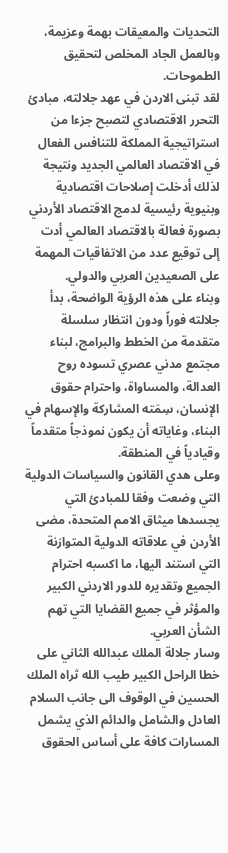التحديات والمعيقات بهمة وعزيمة، وبالعمل الجاد المخلص لتحقيق الطموحات.
لقد تبنى الاردن في عهد جلالته، مبادئ التحرر الاقتصادي لتصبح جزءا من استراتيجية المملكة للتنافس الفعال في الاقتصاد العالمي الجديد ونتيجة لذلك أدخلت إصلاحات اقتصادية وبنيوية رئيسية لدمج الاقتصاد الأردني بصورة فعالة بالاقتصاد العالمي أدت إلى توقيع عدد من الاتفاقيات المهمة على الصعيدين العربي والدولي.
وبناء على هذه الرؤية الواضحة، بدأ جلالته فوراً ودون انتظار سلسلة متقدمة من الخطط والبرامج، لبناء مجتمع مدني عصري تسوده روح العدالة، والمساواة، واحترام حقوق الإنسان، سِمَته المشاركة والإسهام في البناء، وغاياته أن يكون نموذجاً متقدماً وقيادياً في المنطقة.
وعلى هدي القانون والسياسات الدولية التي وضعت وفقا للمبادئ التي يجسدها ميثاق الامم المتحدة، مضى الأردن في علاقاته الدولية المتوازنة التي استند اليها، ما اكسبه احترام الجميع وتقديره للدور الاردني الكبير والمؤثر في جميع القضايا التي تهم الشأن العربي.
وسار جلالة الملك عبدالله الثاني على خطا الراحل الكبير طيب الله ثراه الملك الحسين في الوقوف الى جانب السلام العادل والشامل والدائم الذي يشمل المسارات كافة على أساس الحقوق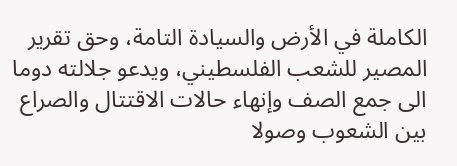الكاملة في الأرض والسيادة التامة، وحق تقرير المصير للشعب الفلسطيني، ويدعو جلالته دوما الى جمع الصف وإنهاء حالات الاقتتال والصراع بين الشعوب وصولا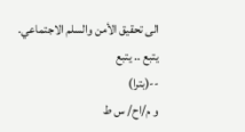الى تحقيق الأمن والسلم الاجتماعي.
يتبع .. يتبع
--(بترا)
و م/اح/ س ط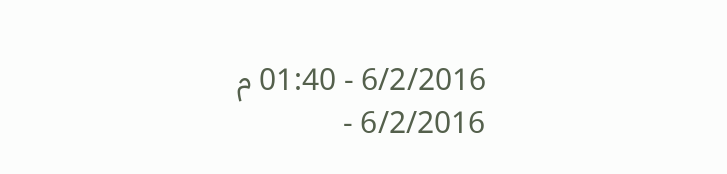6/2/2016 - 01:40 م
6/2/2016 -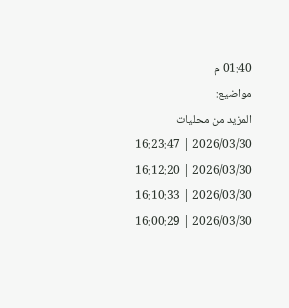01:40 م
مواضيع:
المزيد من محليات
2026/03/30 | 16:23:47
2026/03/30 | 16:12:20
2026/03/30 | 16:10:33
2026/03/30 | 16:00:29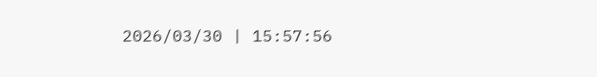2026/03/30 | 15:57:56